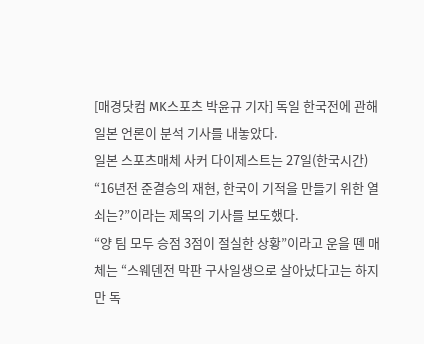[매경닷컴 MK스포츠 박윤규 기자] 독일 한국전에 관해 일본 언론이 분석 기사를 내놓았다.
일본 스포츠매체 사커 다이제스트는 27일(한국시간) “16년전 준결승의 재현, 한국이 기적을 만들기 위한 열쇠는?”이라는 제목의 기사를 보도했다.
“양 팀 모두 승점 3점이 절실한 상황”이라고 운을 뗀 매체는 “스웨덴전 막판 구사일생으로 살아났다고는 하지만 독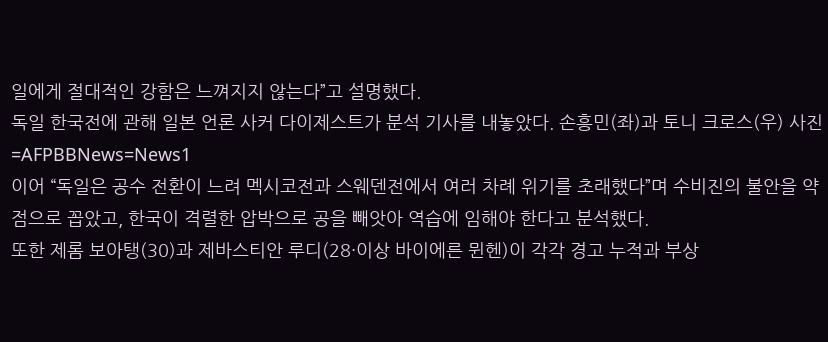일에게 절대적인 강함은 느껴지지 않는다”고 설명했다.
독일 한국전에 관해 일본 언론 사커 다이제스트가 분석 기사를 내놓았다. 손흥민(좌)과 토니 크로스(우) 사진=AFPBBNews=News1
이어 “독일은 공수 전환이 느려 멕시코전과 스웨덴전에서 여러 차례 위기를 초래했다”며 수비진의 불안을 약점으로 꼽았고, 한국이 격렬한 압박으로 공을 빼앗아 역습에 임해야 한다고 분석했다.
또한 제롬 보아탱(30)과 제바스티안 루디(28·이상 바이에른 뮌헨)이 각각 경고 누적과 부상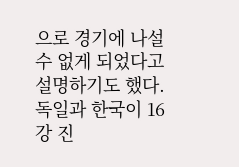으로 경기에 나설 수 없게 되었다고 설명하기도 했다.
독일과 한국이 16강 진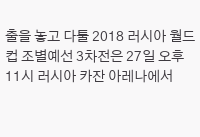출을 놓고 다툴 2018 러시아 월드컵 조별예선 3차전은 27일 오후 11시 러시아 카잔 아레나에서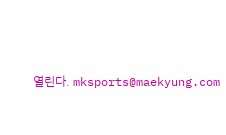열린다. mksports@maekyung.com